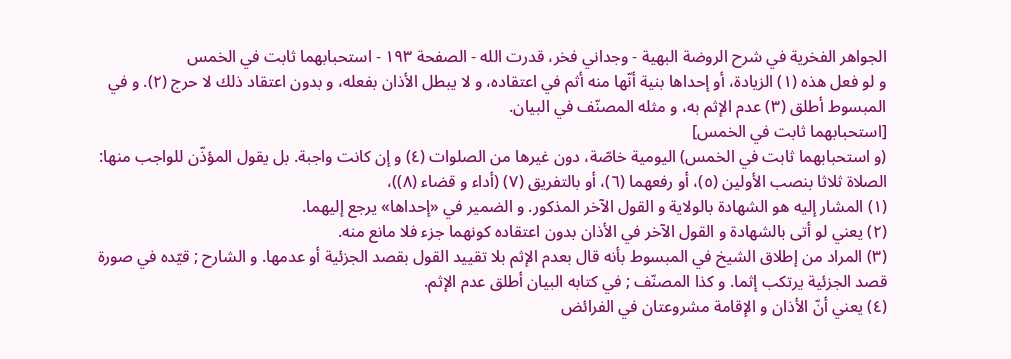الجواهر الفخرية في شرح الروضة البهية - وجداني فخر، قدرت الله - الصفحة ١٩٣ - استحبابهما ثابت في الخمس
و لو فعل هذه (١) الزيادة، أو إحداها بنية أنّها منه أثم في اعتقاده، و لا يبطل الأذان بفعله، و بدون اعتقاد ذلك لا حرج (٢). و في المبسوط أطلق (٣) عدم الإثم به، و مثله المصنّف في البيان.
[استحبابهما ثابت في الخمس]
(و استحبابهما ثابت في الخمس) اليومية خاصّة، دون غيرها من الصلوات (٤) و إن كانت واجبة. بل يقول المؤذّن للواجب منها: الصلاة ثلاثا بنصب الأولين (٥)، أو رفعهما (٦)، أو بالتفريق (٧) (أداء و قضاء (٨))،
(١) المشار إليه هو الشهادة بالولاية و القول الآخر المذكور. و الضمير في «إحداها» يرجع إليهما.
(٢) يعني لو أتى بالشهادة و القول الآخر في الأذان بدون اعتقاده كونهما جزء فلا مانع منه.
(٣) المراد من إطلاق الشيخ في المبسوط بأنه قال بعدم الإثم بلا تقييد القول بقصد الجزئية أو عدمها. و الشارح ; قيّده في صورة قصد الجزئية يرتكب إثما. و كذا المصنّف ; في كتابه البيان أطلق عدم الإثم.
(٤) يعني أنّ الأذان و الإقامة مشروعتان في الفرائض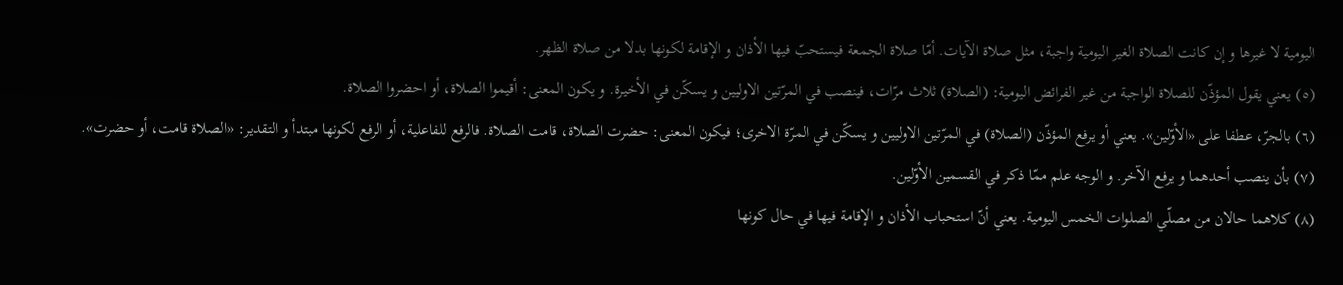اليومية لا غيرها و إن كانت الصلاة الغير اليومية واجبة، مثل صلاة الآيات. أمّا صلاة الجمعة فيستحبّ فيها الأذان و الإقامة لكونها بدلا من صلاة الظهر.
(٥) يعني يقول المؤذّن للصلاة الواجبة من غير الفرائض اليومية: (الصلاة) ثلاث مرّات، فينصب في المرّتين الاوليين و يسكّن في الأخيرة. و يكون المعنى: أقيموا الصلاة، أو احضروا الصلاة.
(٦) بالجرّ، عطفا على «الأوّلين». يعني أو يرفع المؤذّن (الصلاة) في المرّتين الاوليين و يسكّن في المرّة الاخرى؛ فيكون المعنى: حضرت الصلاة، قامت الصلاة. فالرفع للفاعلية، أو الرفع لكونها مبتدأ و التقدير: «الصلاة قامت، أو حضرت».
(٧) بأن ينصب أحدهما و يرفع الآخر. و الوجه علم ممّا ذكر في القسمين الأوّلين.
(٨) كلاهما حالان من مصلّي الصلوات الخمس اليومية. يعني أنّ استحباب الأذان و الإقامة فيها في حال كونها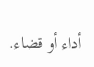أداء أو قضاء.